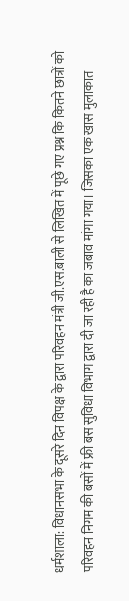धर्मशाला: विधानसभा के दूसरे दिन विपक्ष के द्वारा परिवहन मंत्री जी.एस.बाली से लिखित में पूछे गए प्रश्न कि कितने छात्रों को परिवहन निगम की बसों में फ्री बस सुविधा विभाग द्वारा दी जा रही है का जबाव मांगा गया। जिसका एक खास मुलाकात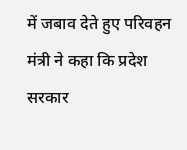में जबाव देते हुए परिवहन मंत्री ने कहा कि प्रदेश सरकार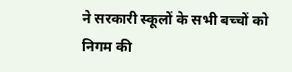ने सरकारी स्कूलों के सभी बच्चों को निगम की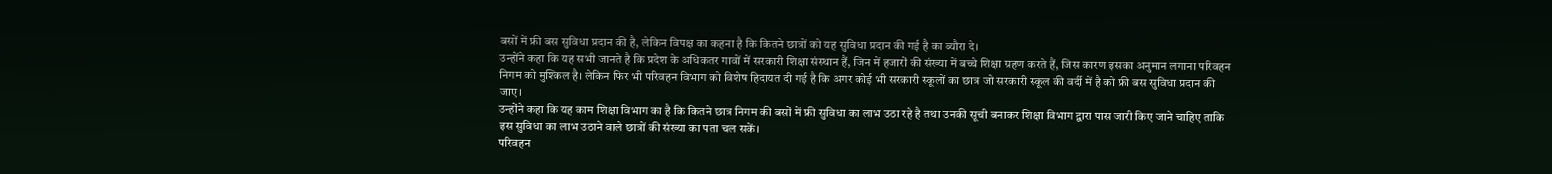बसों में फ्री बस सुविधा प्रदान की है, लेकिन विपक्ष का कहना है कि कितने छात्रों को यह सुविधा प्रदान की गई है का ब्यौरा दे।
उन्होंने कहा कि यह सभी जानते है कि प्रदेश के अधिकतर गावों में सरकारी शिक्षा संस्थान हैं, जिन में हजारों की संख्या में बच्चे शिक्षा ग्रहण करते हैं, जिस कारण इसका अनुमान लगाना परिवहन निगम को मुश्किल है। लेकिन फिर भी परिवहन विभाग को विशेष हिदायत दी गई है कि अगर कोई भी सरकारी स्कूलों का छात्र जो सरकारी स्कूल की वर्दी में है को फ्री बस सुविधा प्रदान की जाए।
उन्होंने कहा कि यह काम शिक्षा विभाग का है कि कितने छात्र निगम की बसों में फ्री सुविधा का लाभ उठा रहे है तथा उनकी सूची बनाकर शिक्षा विभाग द्वारा पास जारी किए जाने चाहिए ताकि इस सुविधा का लाभ उठाने वाले छात्रों की संख्या का पता चल सकें।
परिवहन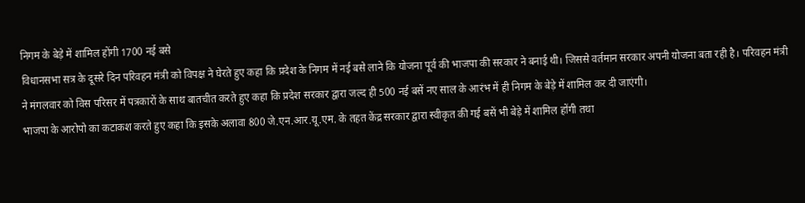निगम के बेड़े में शामिल होंगी 1700 नई बसे
विधानसभा सत्र के दूसरे दिन परिवहन मंत्री को विपक्ष ने घेरते हुए कहा कि प्रदेश के निगम में नई बसे लाने कि योजना पूर्व की भाजपा की सरकार ने बनाई थी। जिससे वर्तमान सरकार अपनी योजना बता रही है। परिवहन मंत्री ने मंगलवार को विस परिसर में पत्रकारों के साथ बातचीत करते हुए कहा कि प्रदेश सरकार द्वारा जल्द ही 500 नई बसें नए साल के आरंभ में ही निगम के बेड़े में शामिल कर दी जाएंगी।
भाजपा के आरोपो का कटाकश करते हुए कहा कि इसके अलावा 800 जे.एन.आर.यू.एम. के तहत केंद्र सरकार द्वारा स्वीकृत की गई बसें भी बेड़े में शामिल होंगी तथा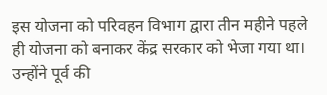इस योजना को परिवहन विभाग द्वारा तीन महीने पहले ही योजना को बनाकर केंद्र सरकार को भेजा गया था। उन्होंने पूर्व की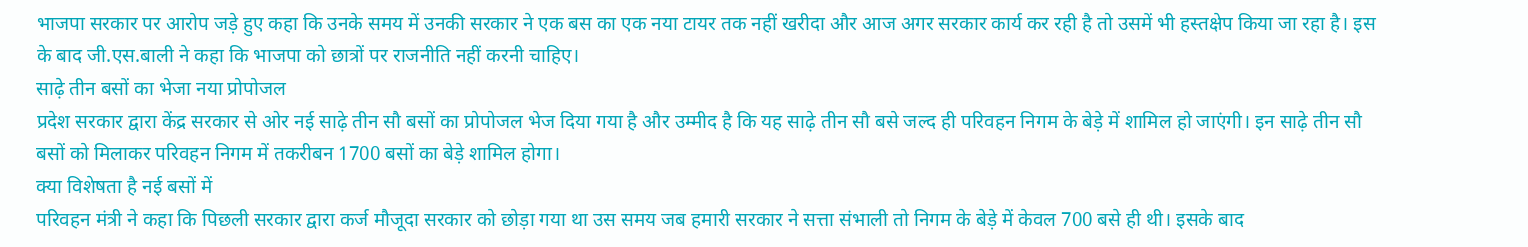भाजपा सरकार पर आरोप जड़े हुए कहा कि उनके समय में उनकी सरकार ने एक बस का एक नया टायर तक नहीं खरीदा और आज अगर सरकार कार्य कर रही है तो उसमें भी हस्तक्षेप किया जा रहा है। इस के बाद जी.एस.बाली ने कहा कि भाजपा को छात्रों पर राजनीति नहीं करनी चाहिए।
साढ़े तीन बसों का भेजा नया प्रोपोजल
प्रदेश सरकार द्वारा केंद्र सरकार से ओर नई साढ़े तीन सौ बसों का प्रोपोजल भेज दिया गया है और उम्मीद है कि यह साढ़े तीन सौ बसे जल्द ही परिवहन निगम के बेड़े में शामिल हो जाएंगी। इन साढ़े तीन सौ बसों को मिलाकर परिवहन निगम में तकरीबन 1700 बसों का बेड़े शामिल होगा।
क्या विशेषता है नई बसों में
परिवहन मंत्री ने कहा कि पिछली सरकार द्वारा कर्ज मौजूदा सरकार को छोड़ा गया था उस समय जब हमारी सरकार ने सत्ता संभाली तो निगम के बेड़े में केवल 700 बसे ही थी। इसके बाद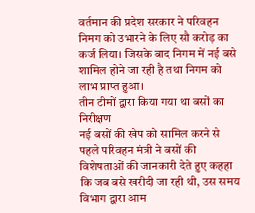वर्तमान की प्रदेश सरकार ने परिवहन निमग को उभारने के लिए सौ करोड़ का कर्ज लिया। जिसके बाद निगम में नई बसे शामिल होने जा रही है तथा निगम को लाभ प्राप्त हुआ।
तीन टीमों द्वारा किया गया था बसों का निरीक्षण
नई बसों की खेप को सामिल करने से पहले परिवहन मंत्री ने बसों की विशेषताओं की जानकारी देते हुए कहहा कि जब बसे खरीदी जा रही थी, उस समय विभाग द्वारा आम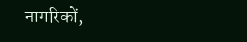नागरिकों,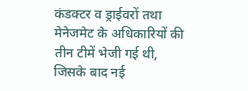कंडक्टर व ड्राईवरों तथा मेनेजमेट के अधिकारियों की तीन टीमें भेजी गई थी, जिसके बाद नई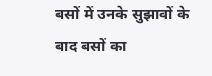बसों में उनके सुझावों के बाद बसों का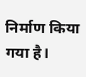निर्माण किया गया है।